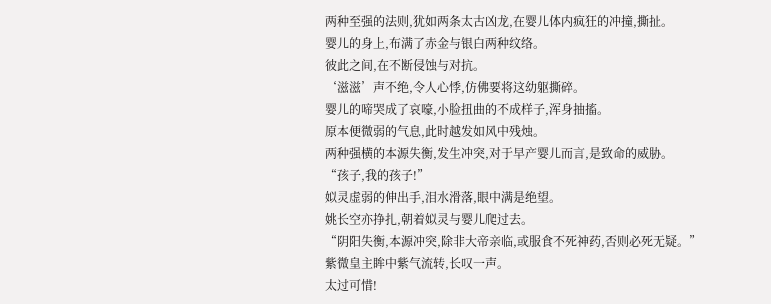两种至强的法则,犹如两条太古凶龙,在婴儿体内疯狂的冲撞,撕扯。
婴儿的身上,布满了赤金与银白两种纹络。
彼此之间,在不断侵蚀与对抗。
‘滋滋’声不绝,令人心悸,仿佛要将这幼躯撕碎。
婴儿的啼哭成了哀嚎,小脸扭曲的不成样子,浑身抽搐。
原本便微弱的气息,此时越发如风中残烛。
两种强横的本源失衡,发生冲突,对于早产婴儿而言,是致命的威胁。
“孩子,我的孩子!”
姒灵虚弱的伸出手,泪水滑落,眼中满是绝望。
姚长空亦挣扎,朝着姒灵与婴儿爬过去。
“阴阳失衡,本源冲突,除非大帝亲临,或服食不死神药,否则必死无疑。”
紫微皇主眸中紫气流转,长叹一声。
太过可惜!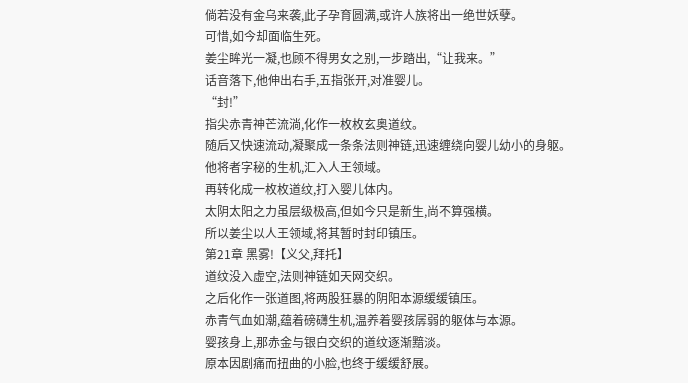倘若没有金乌来袭,此子孕育圆满,或许人族将出一绝世妖孽。
可惜,如今却面临生死。
姜尘眸光一凝,也顾不得男女之别,一步踏出,“让我来。”
话音落下,他伸出右手,五指张开,对准婴儿。
“封!”
指尖赤青神芒流淌,化作一枚枚玄奥道纹。
随后又快速流动,凝聚成一条条法则神链,迅速缠绕向婴儿幼小的身躯。
他将者字秘的生机,汇入人王领域。
再转化成一枚枚道纹,打入婴儿体内。
太阴太阳之力虽层级极高,但如今只是新生,尚不算强横。
所以姜尘以人王领域,将其暂时封印镇压。
第21章 黑雾!【义父,拜托】
道纹没入虚空,法则神链如天网交织。
之后化作一张道图,将两股狂暴的阴阳本源缓缓镇压。
赤青气血如潮,蕴着磅礴生机,温养着婴孩孱弱的躯体与本源。
婴孩身上,那赤金与银白交织的道纹逐渐黯淡。
原本因剧痛而扭曲的小脸,也终于缓缓舒展。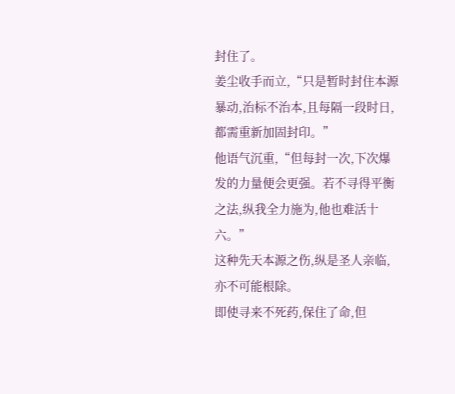封住了。
姜尘收手而立,“只是暂时封住本源暴动,治标不治本,且每隔一段时日,都需重新加固封印。”
他语气沉重,“但每封一次,下次爆发的力量便会更强。若不寻得平衡之法,纵我全力施为,他也难活十六。”
这种先天本源之伤,纵是圣人亲临,亦不可能根除。
即使寻来不死药,保住了命,但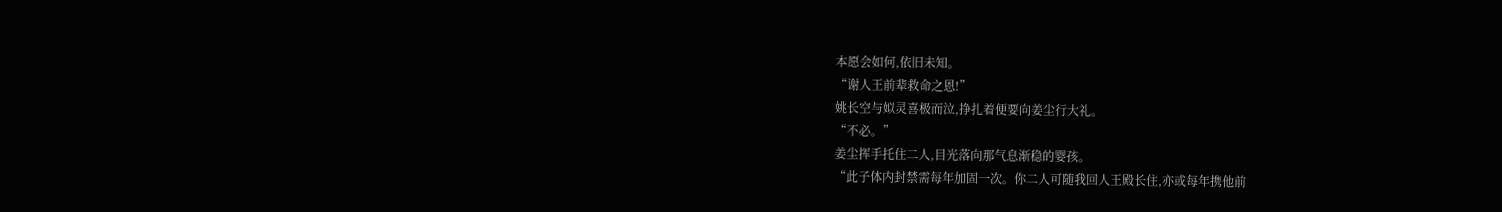本愿会如何,依旧未知。
“谢人王前辈救命之恩!”
姚长空与姒灵喜极而泣,挣扎着便要向姜尘行大礼。
“不必。”
姜尘挥手托住二人,目光落向那气息渐稳的婴孩。
“此子体内封禁需每年加固一次。你二人可随我回人王殿长住,亦或每年携他前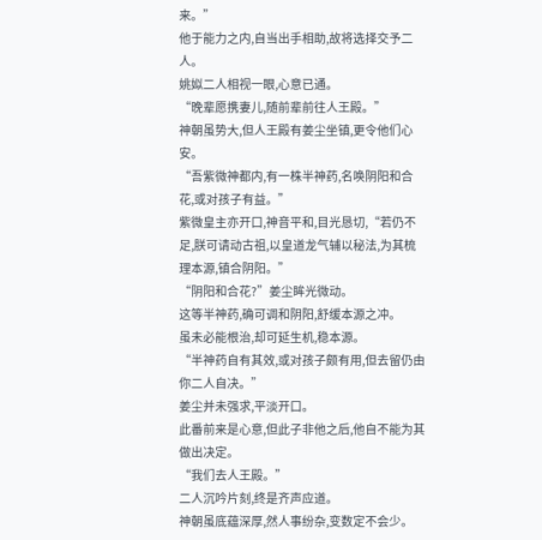来。”
他于能力之内,自当出手相助,故将选择交予二人。
姚姒二人相视一眼,心意已通。
“晚辈愿携妻儿,随前辈前往人王殿。”
神朝虽势大,但人王殿有姜尘坐镇,更令他们心安。
“吾紫微神都内,有一株半神药,名唤阴阳和合花,或对孩子有益。”
紫微皇主亦开口,神音平和,目光恳切,“若仍不足,朕可请动古祖,以皇道龙气辅以秘法,为其梳理本源,镇合阴阳。”
“阴阳和合花?”姜尘眸光微动。
这等半神药,确可调和阴阳,舒缓本源之冲。
虽未必能根治,却可延生机,稳本源。
“半神药自有其效,或对孩子颇有用,但去留仍由你二人自决。”
姜尘并未强求,平淡开口。
此番前来是心意,但此子非他之后,他自不能为其做出决定。
“我们去人王殿。”
二人沉吟片刻,终是齐声应道。
神朝虽底蕴深厚,然人事纷杂,变数定不会少。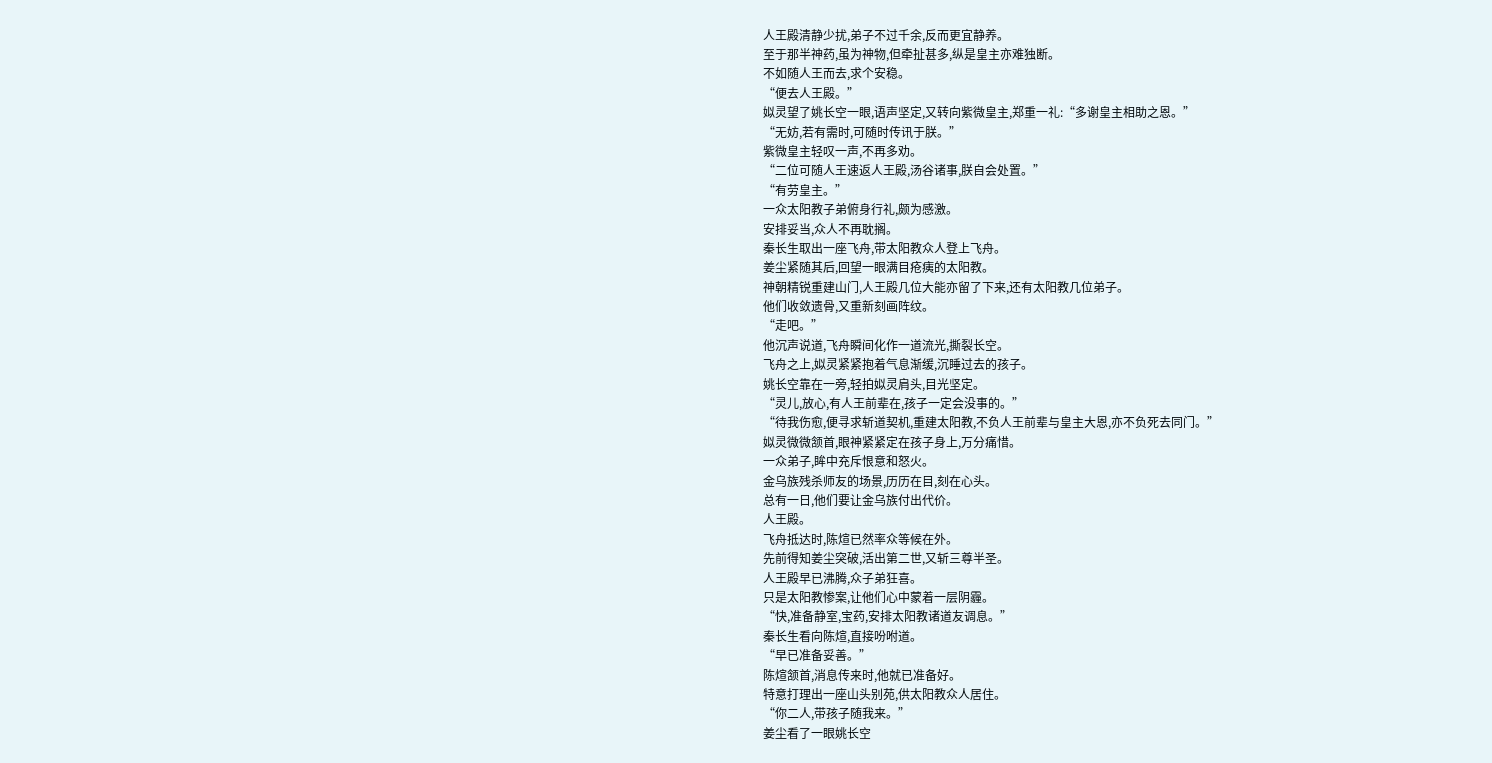人王殿清静少扰,弟子不过千余,反而更宜静养。
至于那半神药,虽为神物,但牵扯甚多,纵是皇主亦难独断。
不如随人王而去,求个安稳。
“便去人王殿。”
姒灵望了姚长空一眼,语声坚定,又转向紫微皇主,郑重一礼:“多谢皇主相助之恩。”
“无妨,若有需时,可随时传讯于朕。”
紫微皇主轻叹一声,不再多劝。
“二位可随人王速返人王殿,汤谷诸事,朕自会处置。”
“有劳皇主。”
一众太阳教子弟俯身行礼,颇为感激。
安排妥当,众人不再耽搁。
秦长生取出一座飞舟,带太阳教众人登上飞舟。
姜尘紧随其后,回望一眼满目疮痍的太阳教。
神朝精锐重建山门,人王殿几位大能亦留了下来,还有太阳教几位弟子。
他们收敛遗骨,又重新刻画阵纹。
“走吧。”
他沉声说道,飞舟瞬间化作一道流光,撕裂长空。
飞舟之上,姒灵紧紧抱着气息渐缓,沉睡过去的孩子。
姚长空靠在一旁,轻拍姒灵肩头,目光坚定。
“灵儿,放心,有人王前辈在,孩子一定会没事的。”
“待我伤愈,便寻求斩道契机,重建太阳教,不负人王前辈与皇主大恩,亦不负死去同门。”
姒灵微微颔首,眼神紧紧定在孩子身上,万分痛惜。
一众弟子,眸中充斥恨意和怒火。
金乌族残杀师友的场景,历历在目,刻在心头。
总有一日,他们要让金乌族付出代价。
人王殿。
飞舟抵达时,陈煊已然率众等候在外。
先前得知姜尘突破,活出第二世,又斩三尊半圣。
人王殿早已沸腾,众子弟狂喜。
只是太阳教惨案,让他们心中蒙着一层阴霾。
“快,准备静室,宝药,安排太阳教诸道友调息。”
秦长生看向陈煊,直接吩咐道。
“早已准备妥善。”
陈煊颔首,消息传来时,他就已准备好。
特意打理出一座山头别苑,供太阳教众人居住。
“你二人,带孩子随我来。”
姜尘看了一眼姚长空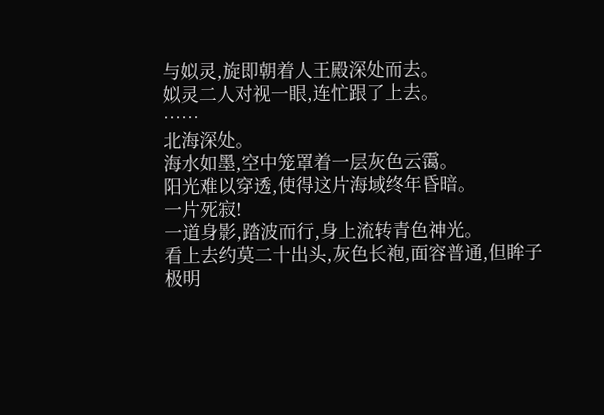与姒灵,旋即朝着人王殿深处而去。
姒灵二人对视一眼,连忙跟了上去。
……
北海深处。
海水如墨,空中笼罩着一层灰色云霭。
阳光难以穿透,使得这片海域终年昏暗。
一片死寂!
一道身影,踏波而行,身上流转青色神光。
看上去约莫二十出头,灰色长袍,面容普通,但眸子极明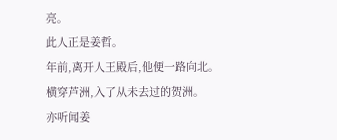亮。
此人正是姜哲。
年前,离开人王殿后,他便一路向北。
横穿芦洲,入了从未去过的贺洲。
亦听闻姜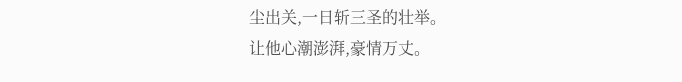尘出关,一日斩三圣的壮举。
让他心潮澎湃,豪情万丈。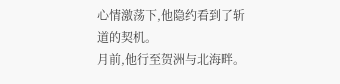心情激荡下,他隐约看到了斩道的契机。
月前,他行至贺洲与北海畔。